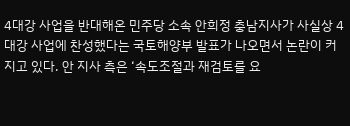4대강 사업을 반대해온 민주당 소속 안희정 충남지사가 사실상 4대강 사업에 찬성했다는 국토해양부 발표가 나오면서 논란이 커지고 있다. 안 지사 측은 ‘속도조절과 재검토를 요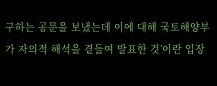구하는 공문을 보냈는데 이에 대해 국토해양부가 자의적 해석을 곁들여 발표한 것’이란 입장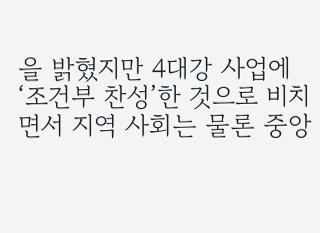을 밝혔지만 4대강 사업에 ‘조건부 찬성’한 것으로 비치면서 지역 사회는 물론 중앙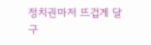정치권마저 뜨겁게 달구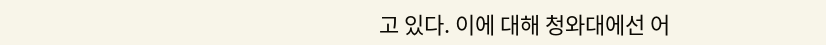고 있다. 이에 대해 청와대에선 어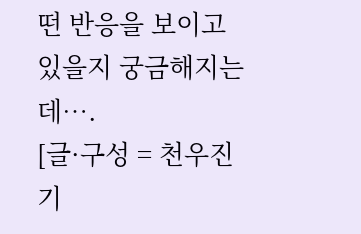떤 반응을 보이고 있을지 궁금해지는데….
[글·구성 = 천우진 기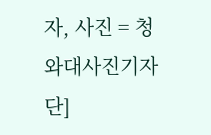자, 사진 = 청와대사진기자단]